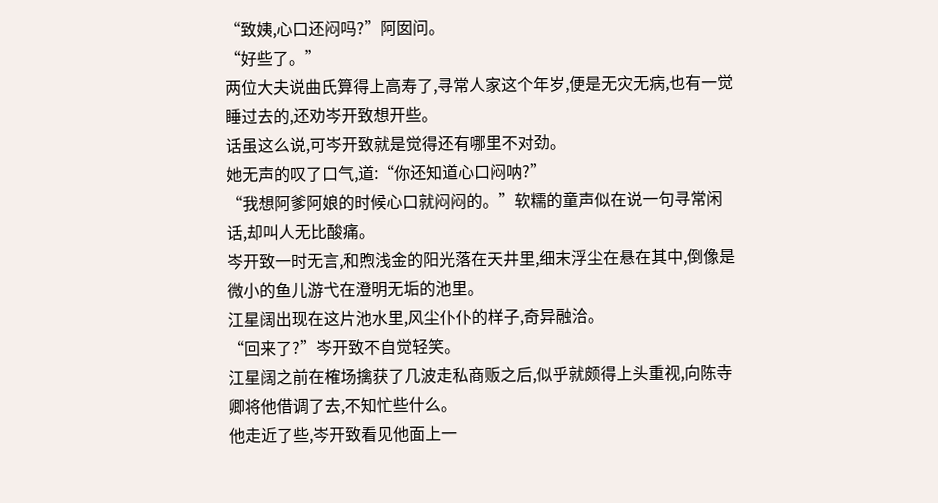“致姨,心口还闷吗?”阿囡问。
“好些了。”
两位大夫说曲氏算得上高寿了,寻常人家这个年岁,便是无灾无病,也有一觉睡过去的,还劝岑开致想开些。
话虽这么说,可岑开致就是觉得还有哪里不对劲。
她无声的叹了口气,道:“你还知道心口闷呐?”
“我想阿爹阿娘的时候心口就闷闷的。”软糯的童声似在说一句寻常闲话,却叫人无比酸痛。
岑开致一时无言,和煦浅金的阳光落在天井里,细末浮尘在悬在其中,倒像是微小的鱼儿游弋在澄明无垢的池里。
江星阔出现在这片池水里,风尘仆仆的样子,奇异融洽。
“回来了?”岑开致不自觉轻笑。
江星阔之前在榷场擒获了几波走私商贩之后,似乎就颇得上头重视,向陈寺卿将他借调了去,不知忙些什么。
他走近了些,岑开致看见他面上一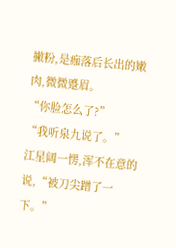撇粉,是痂落后长出的嫩肉,微微蹙眉。
“你脸怎么了?”
“我听泉九说了。”
江星阔一愣,浑不在意的说,“被刀尖蹭了一下。”